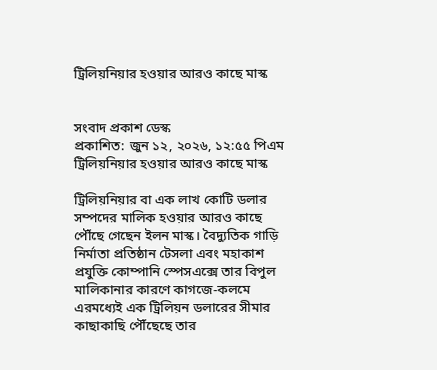ট্রিলিয়নিয়ার হওয়ার আরও কাছে মাস্ক


সংবাদ প্রকাশ ডেস্ক
প্রকাশিত: জুন ১২, ২০২৬, ১২:৫৫ পিএম
ট্রিলিয়নিয়ার হওয়ার আরও কাছে মাস্ক

ট্রিলিয়নিয়ার বা এক লাখ কোটি ডলার সম্পদের মালিক হওয়ার আরও কাছে পৌঁছে গেছেন ইলন মাস্ক। বৈদ্যুতিক গাড়ি নির্মাতা প্রতিষ্ঠান টেসলা এবং মহাকাশ প্রযুক্তি কোম্পানি স্পেসএক্সে তার বিপুল মালিকানার কারণে কাগজে-কলমে এরমধ্যেই এক ট্রিলিয়ন ডলারের সীমার কাছাকাছি পৌঁছেছে তার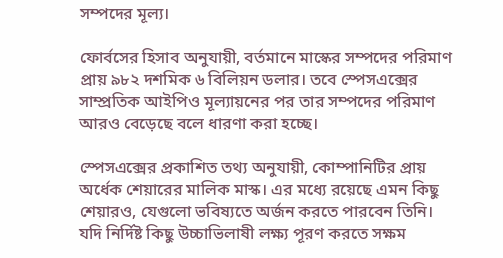সম্পদের মূল্য।

ফোর্বসের হিসাব অনুযায়ী, বর্তমানে মাস্কের সম্পদের পরিমাণ প্রায় ৯৮২ দশমিক ৬ বিলিয়ন ডলার। তবে স্পেসএক্সের সাম্প্রতিক আইপিও মূল্যায়নের পর তার সম্পদের পরিমাণ আরও বেড়েছে বলে ধারণা করা হচ্ছে।

স্পেসএক্সের প্রকাশিত তথ্য অনুযায়ী, কোম্পানিটির প্রায় অর্ধেক শেয়ারের মালিক মাস্ক। এর মধ্যে রয়েছে এমন কিছু শেয়ারও, যেগুলো ভবিষ্যতে অর্জন করতে পারবেন তিনি। যদি নির্দিষ্ট কিছু উচ্চাভিলাষী লক্ষ্য পূরণ করতে সক্ষম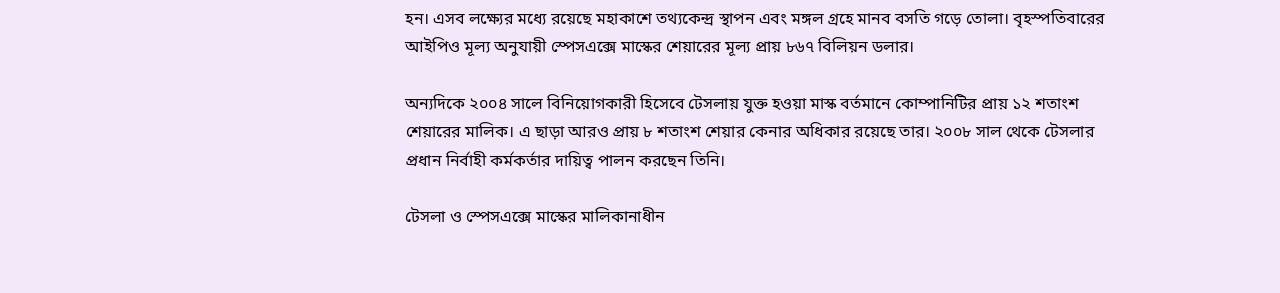হন। এসব লক্ষ্যের মধ্যে রয়েছে মহাকাশে তথ্যকেন্দ্র স্থাপন এবং মঙ্গল গ্রহে মানব বসতি গড়ে তোলা। বৃহস্পতিবারের আইপিও মূল্য অনুযায়ী স্পেসএক্সে মাস্কের শেয়ারের মূল্য প্রায় ৮৬৭ বিলিয়ন ডলার।

অন্যদিকে ২০০৪ সালে বিনিয়োগকারী হিসেবে টেসলায় যুক্ত হওয়া মাস্ক বর্তমানে কোম্পানিটির প্রায় ১২ শতাংশ শেয়ারের মালিক। এ ছাড়া আরও প্রায় ৮ শতাংশ শেয়ার কেনার অধিকার রয়েছে তার। ২০০৮ সাল থেকে টেসলার প্রধান নির্বাহী কর্মকর্তার দায়িত্ব পালন করছেন তিনি।

টেসলা ও স্পেসএক্সে মাস্কের মালিকানাধীন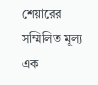শেয়ারের সম্মিলিত মূল্য এক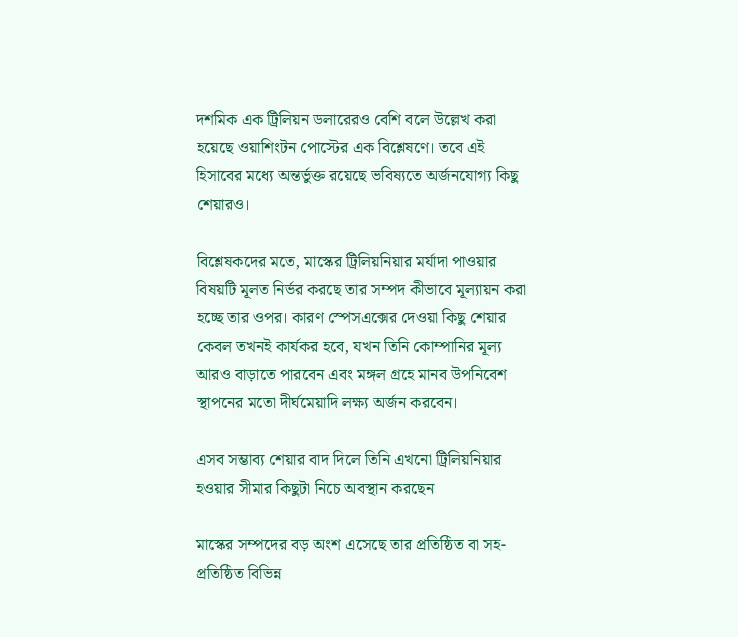দশমিক এক ট্রিলিয়ন ডলারেরও বেশি বলে উল্লেখ করা হয়েছে ওয়াশিংটন পোস্টের এক বিশ্লেষণে। তবে এই হিসাবের মধ্যে অন্তর্ভুক্ত রয়েছে ভবিষ্যতে অর্জনযোগ্য কিছু শেয়ারও।

বিশ্লেষকদের মতে, মাস্কের ট্রিলিয়নিয়ার মর্যাদা পাওয়ার বিষয়টি মূলত নির্ভর করছে তার সম্পদ কীভাবে মূল্যায়ন করা হচ্ছে তার ওপর। কারণ স্পেসএক্সের দেওয়া কিছু শেয়ার কেবল তখনই কার্যকর হবে, যখন তিনি কোম্পানির মূল্য আরও বাড়াতে পারবেন এবং মঙ্গল গ্রহে মানব উপনিবেশ স্থাপনের মতো দীর্ঘমেয়াদি লক্ষ্য অর্জন করবেন।

এসব সম্ভাব্য শেয়ার বাদ দিলে তিনি এখনো ট্রিলিয়নিয়ার হওয়ার সীমার কিছুটা নিচে অবস্থান করছেন

মাস্কের সম্পদের বড় অংশ এসেছে তার প্রতিষ্ঠিত বা সহ-প্রতিষ্ঠিত বিভিন্ন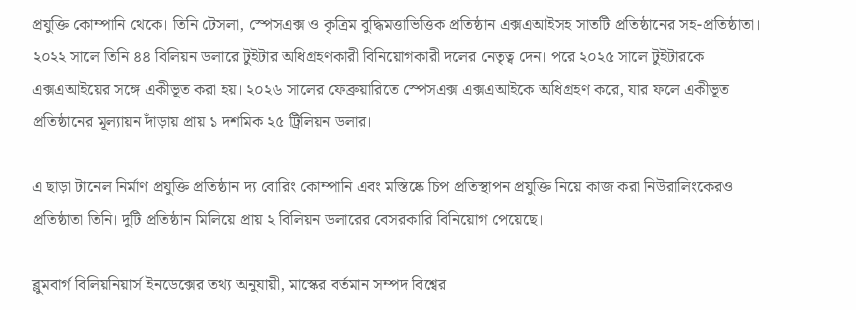প্রযুক্তি কোম্পানি থেকে। তিনি টেসলা, স্পেসএক্স ও কৃত্রিম বুদ্ধিমত্তাভিত্তিক প্রতিষ্ঠান এক্সএআইসহ সাতটি প্রতিষ্ঠানের সহ-প্রতিষ্ঠাতা। ২০২২ সালে তিনি ৪৪ বিলিয়ন ডলারে টুইটার অধিগ্রহণকারী বিনিয়োগকারী দলের নেতৃত্ব দেন। পরে ২০২৫ সালে টুইটারকে এক্সএআইয়ের সঙ্গে একীভূত করা হয়। ২০২৬ সালের ফেব্রুয়ারিতে স্পেসএক্স এক্সএআইকে অধিগ্রহণ করে, যার ফলে একীভূত প্রতিষ্ঠানের মূল্যায়ন দাঁড়ায় প্রায় ১ দশমিক ২৫ ট্রিলিয়ন ডলার।

এ ছাড়া টানেল নির্মাণ প্রযুক্তি প্রতিষ্ঠান দ্য বোরিং কোম্পানি এবং মস্তিষ্কে চিপ প্রতিস্থাপন প্রযুক্তি নিয়ে কাজ করা নিউরালিংকেরও প্রতিষ্ঠাতা তিনি। দুটি প্রতিষ্ঠান মিলিয়ে প্রায় ২ বিলিয়ন ডলারের বেসরকারি বিনিয়োগ পেয়েছে।

ব্লুমবার্গ বিলিয়নিয়ার্স ইনডেক্সের তথ্য অনুযায়ী, মাস্কের বর্তমান সম্পদ বিশ্বের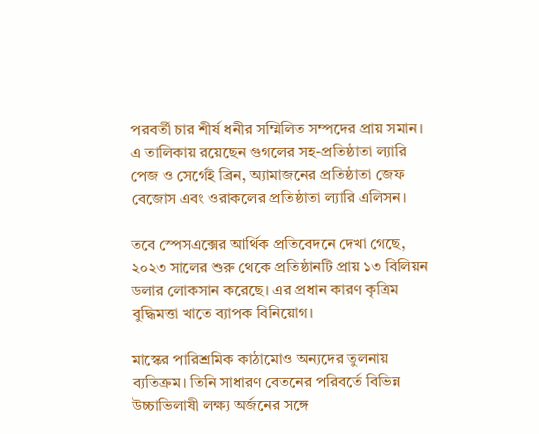পরবর্তী চার শীর্ষ ধনীর সম্মিলিত সম্পদের প্রায় সমান। এ তালিকায় রয়েছেন গুগলের সহ-প্রতিষ্ঠাতা ল্যারি পেজ ও সের্গেই ব্রিন, অ্যামাজনের প্রতিষ্ঠাতা জেফ বেজোস এবং ওরাকলের প্রতিষ্ঠাতা ল্যারি এলিসন।

তবে স্পেসএক্সের আর্থিক প্রতিবেদনে দেখা গেছে, ২০২৩ সালের শুরু থেকে প্রতিষ্ঠানটি প্রায় ১৩ বিলিয়ন ডলার লোকসান করেছে। এর প্রধান কারণ কৃত্রিম বুদ্ধিমত্তা খাতে ব্যাপক বিনিয়োগ।

মাস্কের পারিশ্রমিক কাঠামোও অন্যদের তুলনায় ব্যতিক্রম। তিনি সাধারণ বেতনের পরিবর্তে বিভিন্ন উচ্চাভিলাষী লক্ষ্য অর্জনের সঙ্গে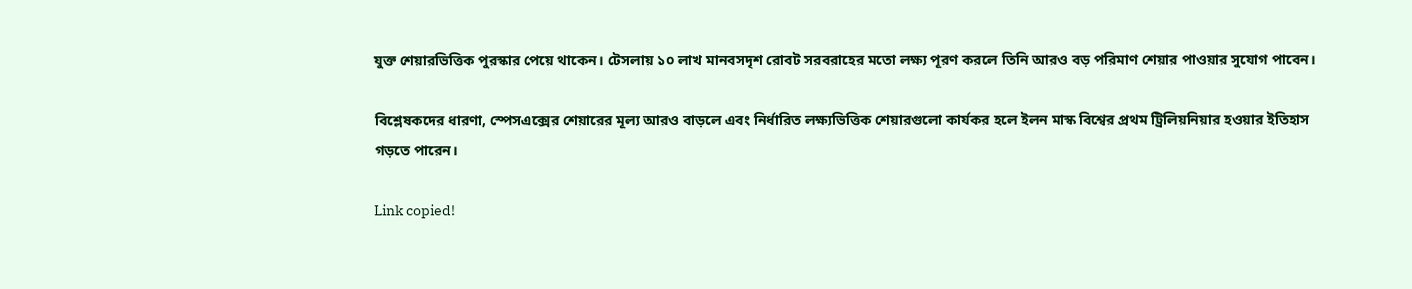যুক্ত শেয়ারভিত্তিক পুরস্কার পেয়ে থাকেন। টেসলায় ১০ লাখ মানবসদৃশ রোবট সরবরাহের মতো লক্ষ্য পূরণ করলে তিনি আরও বড় পরিমাণ শেয়ার পাওয়ার সুযোগ পাবেন।

বিশ্লেষকদের ধারণা, স্পেসএক্সের শেয়ারের মূল্য আরও বাড়লে এবং নির্ধারিত লক্ষ্যভিত্তিক শেয়ারগুলো কার্যকর হলে ইলন মাস্ক বিশ্বের প্রথম ট্রিলিয়নিয়ার হওয়ার ইতিহাস গড়তে পারেন।

Link copied!